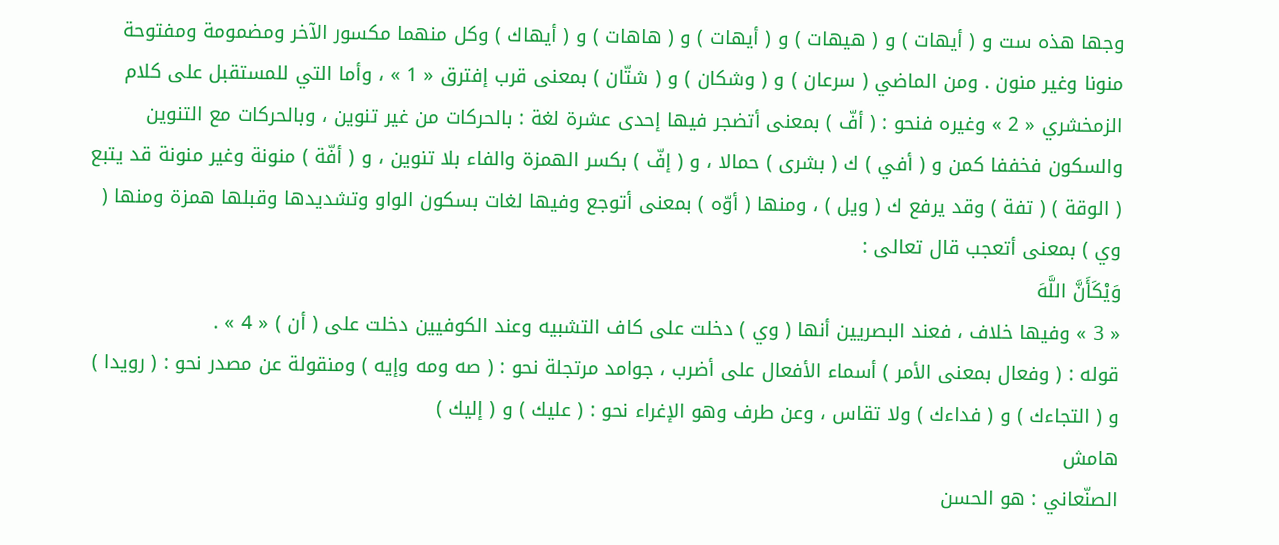وجها هذه ست و ( أيهات ) و ( هيهات ) و ( أيهات ) و ( هاهات ) و ( أيهاك ) وكل منهما مكسور الآخر ومضمومة ومفتوحة منونا وغير منون . ومن الماضي ( سرعان ) و ( وشكان ) و ( شتّان ) بمعنى قرب إفترق « 1 » ، وأما التي للمستقبل على كلام الزمخشري « 2 » وغيره فنحو : ( أفّ ) بمعنى أتضجر فيها إحدى عشرة لغة : بالحركات من غير تنوين ، وبالحركات مع التنوين والسكون فخففا كمن و ( أفي ) ك ( بشرى ) حمالا ، و ( إفّ ) بكسر الهمزة والفاء بلا تنوين ، و ( أفّة ) منونة وغير منونة قد يتبع ( الوقة ) ( تفة ) وقد يرفع ك ( ويل ) ، ومنها ( أوّه ) بمعنى أتوجع وفيها لغات بسكون الواو وتشديدها وقبلها همزة ومنها ( وي ) بمعنى أتعجب قال تعالى :
وَيْكَأَنَّ اللَّهَ
« 3 » وفيها خلاف ، فعند البصريين أنها ( وي ) دخلت على كاف التشبيه وعند الكوفيين دخلت على ( أن ) « 4 » .
قوله : ( وفعال بمعنى الأمر ) أسماء الأفعال على أضرب ، جوامد مرتجلة نحو : ( صه ومه وإيه ) ومنقولة عن مصدر نحو : ( رويدا ) و ( التجاءك ) و ( فداءك ) ولا تقاس ، وعن طرف وهو الإغراء نحو : ( عليك ) و ( إليك )
هامش
الصنّعاني : هو الحسن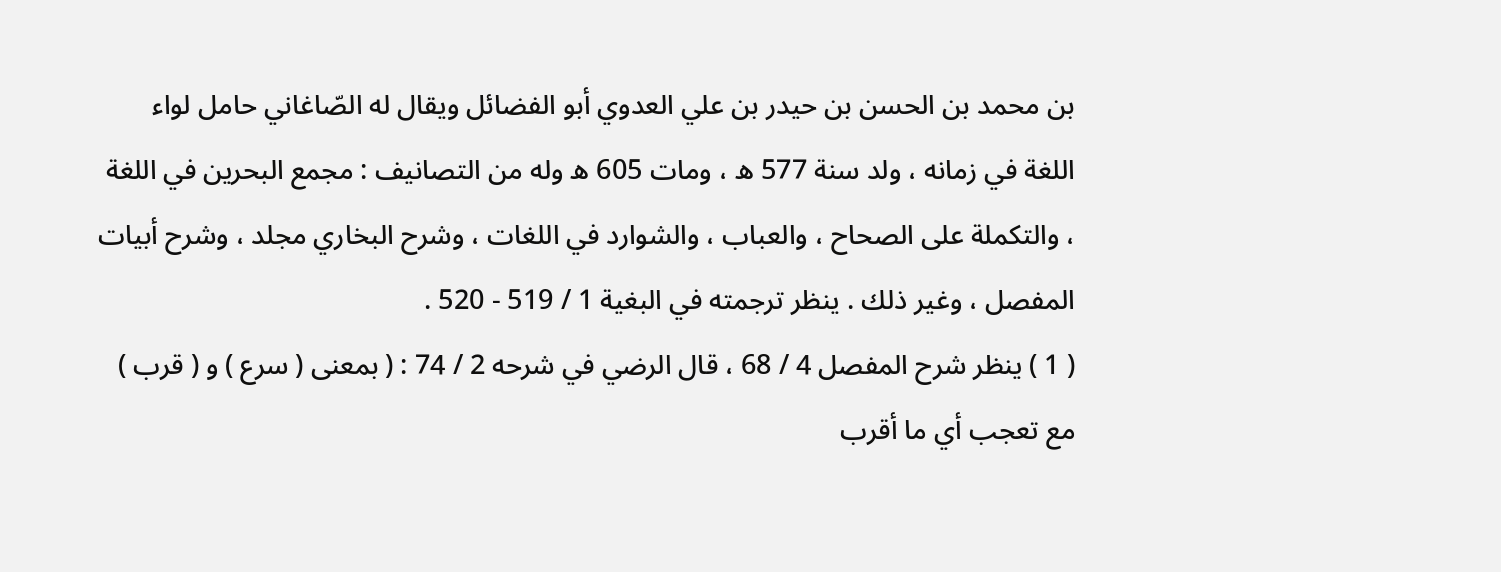بن محمد بن الحسن بن حيدر بن علي العدوي أبو الفضائل ويقال له الصّاغاني حامل لواء اللغة في زمانه ، ولد سنة 577 ه ، ومات 605 ه وله من التصانيف : مجمع البحرين في اللغة ، والتكملة على الصحاح ، والعباب ، والشوارد في اللغات ، وشرح البخاري مجلد ، وشرح أبيات المفصل ، وغير ذلك . ينظر ترجمته في البغية 1 / 519 - 520 .
( 1 ) ينظر شرح المفصل 4 / 68 ، قال الرضي في شرحه 2 / 74 : ( بمعنى ( سرع ) و ( قرب ) مع تعجب أي ما أقرب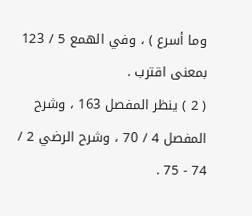وما أسرع ) ، وفي الهمع 5 / 123 بمعنى اقترب .
( 2 ) ينظر المفصل 163 ، وشرح المفصل 4 / 70 ، وشرح الرضي 2 / 74 - 75 .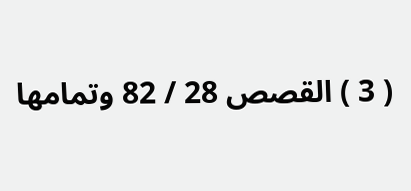( 3 ) القصص 28 / 82 وتمامها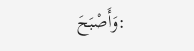:وَأَصْبَحَ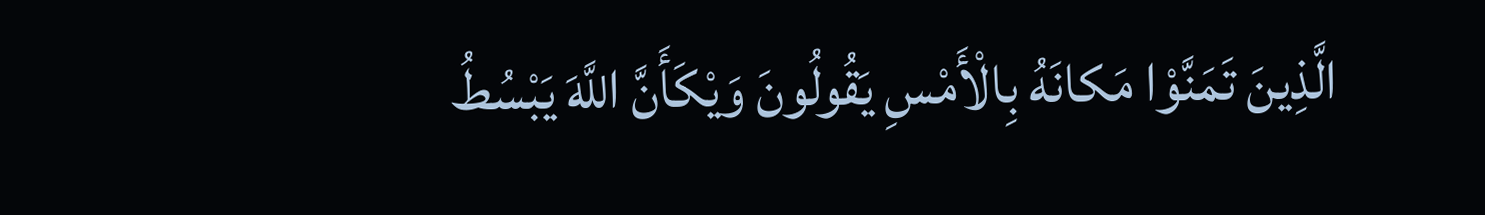الَّذِينَ تَمَنَّوْا مَكانَهُ بِالْأَمْسِ يَقُولُونَ وَيْكَأَنَّ اللَّهَ يَبْسُطُ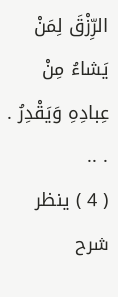الرِّزْقَ لِمَنْ يَشاءُ مِنْ عِبادِهِ وَيَقْدِرُ . . ..
( 4 ) ينظر شرح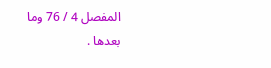المفصل 4 / 76 وما بعدها .